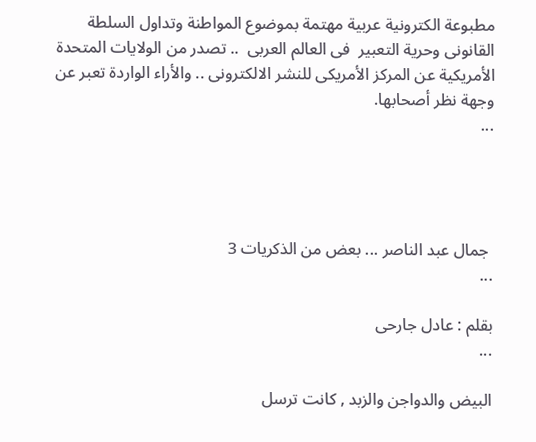مطبوعة الكترونية عربية مهتمة بموضوع المواطنة وتداول السلطة القانونى وحرية التعبير  فى العالم العربى  .. تصدر من الولايات المتحدة الأمريكية عن المركز الأمريكى للنشر الالكترونى .. والأراء الواردة تعبر عن وجهة نظر أصحابها.
...




 جمال عبد الناصر ... بعض من الذكريات 3
...

بقلم : عادل جارحى
...

البيض والدواجن والزبد , كانت ترسل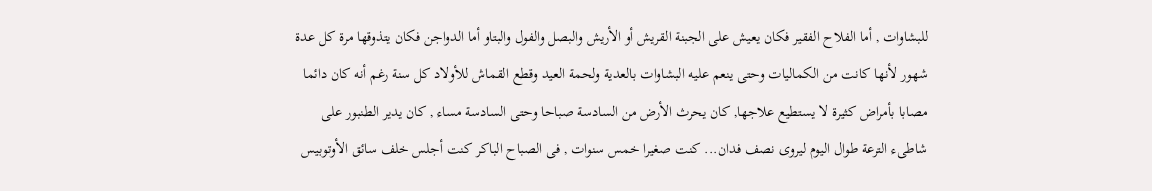للبشاوات , أما الفلاح الفقير فكان يعيش على الجبنة القريش أو الأريش والبصل والفول والبتاو أما الدواجن فكان يتذوقها مرة كل عدة شهور لأنها كانت من الكماليات وحتى ينعم عليه البشاوات بالعدية ولحمة العيد وقطع القماش للأولاد كل سنة رغم أنه كان دائما مصابا بأمراض كثيرة لا يستطيع علاجها, كان يحرث الأرض من السادسة صباحا وحتى السادسة مساء , كان يدير الطنبور على شاطىء الترعة طوال اليوم ليروى نصف فدان... كنت صغيرا خمس سنوات , فى الصباح الباكر كنت أجلس خلف سائق الأوتوبيس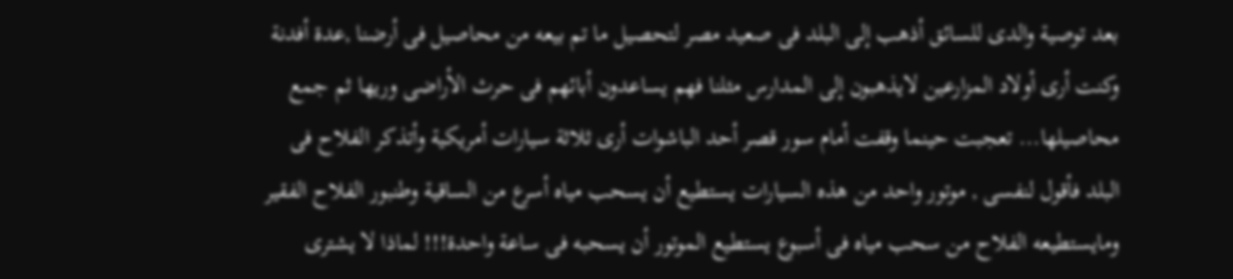بعد توصية والدى للسائق أذهب إلى البلد فى صعيد مصر لتحصيل ما تم بيعه من محاصيل فى أرضنا ,عدة أفدنة وكنت أرى أولاد المزارعين لايذهبون إلى المدارس مثلنا فهم يساعدون أبائهم فى حرث الأراضى وريها ثم جمع محاصيلها... تعجبت حينما وقفت أمام سور قصر أحد الباشوات أرى ثلاثة سيارات أمريكية وأتذكر الفلاح فى البلد فأقول لنفسى , موتور واحد من هذه السيارات يستطيع أن يسحب مياه أسرع من الساقية وطنبور الفلاح الفقير ومايستطيعه الفلاح من سحب مياه فى أسبوع يستطيع الموتور أن يسحبه فى ساعة واحدة!!! لماذا لا يشترى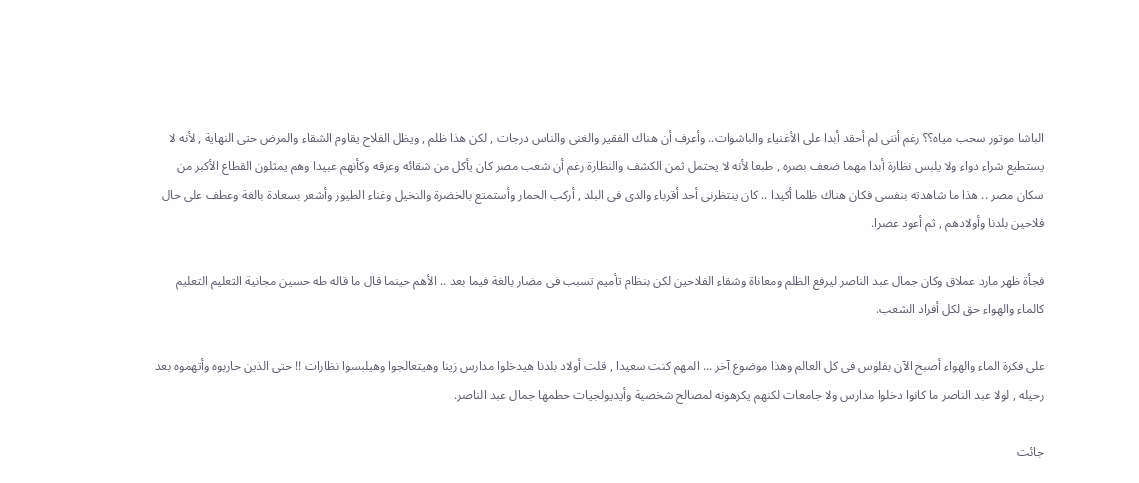الباشا موتور سحب مياه؟؟ رغم أننى لم أحقد أبدا على الأغنياء والباشوات.. وأعرف أن هناك الفقير والغنى والناس درجات , لكن هذا ظلم , ويظل الفلاح يقاوم الشقاء والمرض حتى النهاية , لأنه لا يستطيع شراء دواء ولا يلبس نظارة أبدا مهما ضعف بصره , طبعا لأنه لا يحتمل ثمن الكشف والنظارة رغم أن شعب مصر كان يأكل من شقائه وعرقه وكأنهم عبيدا وهم يمثلون القطاع الأكبر من سكان مصر .. هذا ما شاهدته بنفسى فكان هناك ظلما أكيدا .. كان ينتظرنى أحد أقرباء والدى فى البلد , أركب الحمار وأستمتع بالخضرة والنخيل وغناء الطيور وأشعر بسعادة بالغة وعطف على حال فلاحين بلدنا وأولادهم , ثم أعود عصرا.

فجأة ظهر مارد عملاق وكان جمال عبد الناصر ليرفع الظلم ومعاناة وشقاء الفلاحين لكن بنظام تأميم تسبب فى مضار بالغة فيما بعد .. الأهم حينما قال ما قاله طه حسين مجانية التعليم التعليم كالماء والهواء حق لكل أفراد الشعب.

على فكرة الماء والهواء أصبح الآن بفلوس فى كل العالم وهذا موضوع آخر ... المهم كنت سعيدا , قلت أولاد بلدنا هيدخلوا مدارس زينا وهيتعالجوا وهيلبسوا نظارات !! حتى الذين حاربوه وأتهموه بعد رحيله , لولا عبد الناصر ما كانوا دخلوا مدارس ولا جامعات لكنهم يكرهونه لمصالح شخصية وأيديولجيات حطمها جمال عبد الناصر.

جائت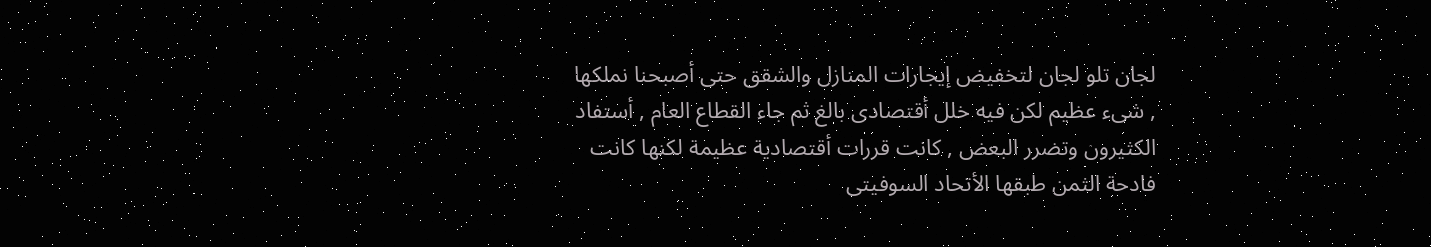لجان تلو لجان لتخفيض إيجارات المنازل والشقق حتى أصبحنا نملكها , شىء عظيم لكن فيه خلل أقتصادى بالغ ثم جاء القطاع العام , أستفاد الكثيرون وتضرر البعض , كانت قررات أقتصادية عظيمة لكنها كانت فادحة الثمن طبقها الأتحاد السوفيتى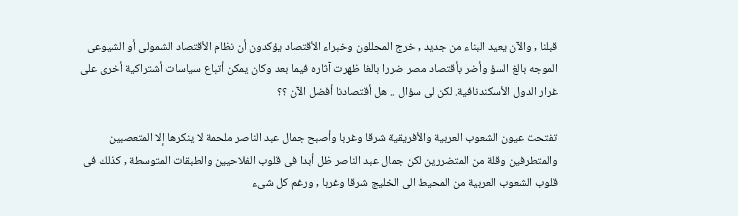قبلنا , والآن يعيد البناء من جديد , خرج المحللون وخبراء الأقتصاد يؤكدون أن نظام الأقتصاد الشمولى أو الشيوعى الموجه بالغ السؤ وأضر بأقتصاد مصر ضررا بالغا ظهرت آثاره فيما بعد وكان يمكن أتباع سياسات أشتراكية أخرى على غرار الدول الأسكندنافية. لكن لى سؤال .. هل أقتصادنا أفضل الآن ؟؟

تفتحت عيون الشعوب العربية والأفريقية شرقا وغربا وأصبح جمال عبد الناصر ملحمة لا ينكرها إلا المتعصبين والمتطرفين وقلة من المتضررين لكن جمال عبد الناصر ظل أبدا فى قلوب الفلاحيين والطبقات المتوسطة , كذلك فى قلوب الشعوب العربية من المحيط الى الخليج شرقا وغربا , ورغم كل شىء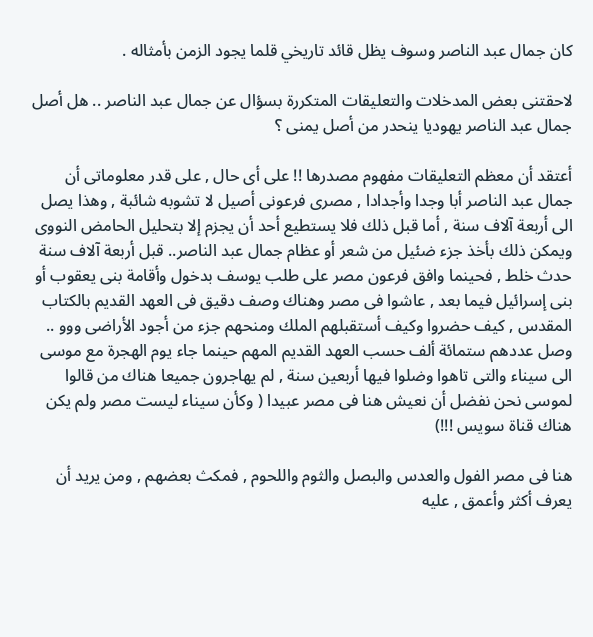كان جمال عبد الناصر وسوف يظل قائد تاريخي قلما يجود الزمن بأمثاله .

لاحقتنى بعض المدخلات والتعليقات المتكررة بسؤال عن جمال عبد الناصر .. هل أصل جمال عبد الناصر يهوديا ينحدر من أصل يمنى ؟

أعتقد أن معظم التعليقات مفهوم مصدرها !! على أى حال , على قدر معلوماتى أن جمال عبد الناصر أبا وجدا وأجدادا , مصرى فرعونى أصيل لا تشوبه شائبة , وهذا يصل الى أربعة آلاف سنة , أما قبل ذلك فلا يستطيع أحد أن يجزم إلا بتحليل الحامض النووى ويمكن ذلك بأخذ جزء ضئيل من شعر أو عظام جمال عبد الناصر.. قبل أربعة آلاف سنة حدث خلط , فحينما وافق فرعون مصر على طلب يوسف بدخول وأقامة بنى يعقوب أو بنى إسرائيل فيما بعد , عاشوا فى مصر وهناك وصف دقيق فى العهد القديم بالكتاب المقدس , كيف حضروا وكيف أستقبلهم الملك ومنحهم جزء من أجود الأراضى ووو .. وصل عددهم ستمائة ألف حسب العهد القديم المهم حينما جاء يوم الهجرة مع موسى الى سيناء والتى تاهوا وضلوا فيها أربعين سنة , لم يهاجرون جميعا هناك من قالوا لموسى نحن نفضل أن نعيش هنا فى مصر عبيدا ( وكأن سيناء ليست مصر ولم يكن هناك قناة سويس !!!)

هنا فى مصر الفول والعدس والبصل والثوم واللحوم , فمكث بعضهم , ومن يريد أن يعرف أكثر وأعمق , عليه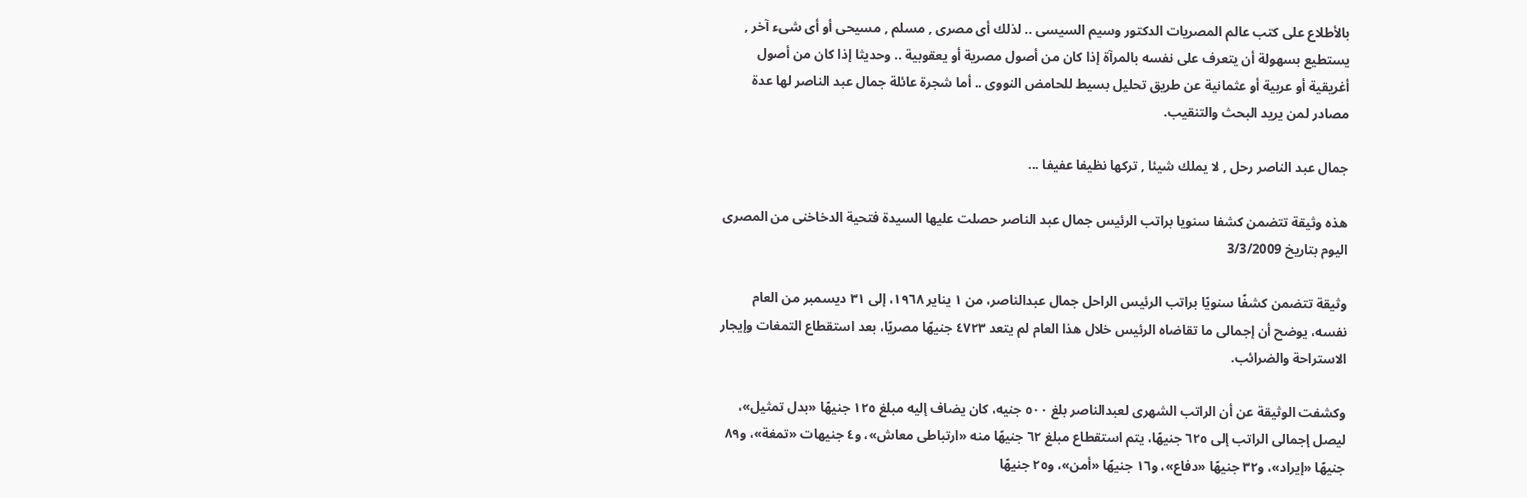بالأطلاع على كتب عالم المصريات الدكتور وسيم السيسى .. لذلك أى مصرى , مسلم , مسيحى أو أى شىء آخر , يستطيع بسهولة أن يتعرف على نفسه بالمرآة إذا كان من أصول مصرية أو يعقوبية .. وحديثا إذا كان من أصول أغريقية أو عربية أو عثمانية عن طريق تحليل بسيط للحامض النووى .. أما شجرة عائلة جمال عبد الناصر لها عدة مصادر لمن يريد البحث والتنقيب.

جمال عبد الناصر رحل , لا يملك شيئا , تركها نظيفا عفيفا ...

هذه وثيقة تتضمن كشفا سنويا براتب الرئيس جمال عبد الناصر حصلت عليها السيدة فتحية الدخاخنى من المصرى اليوم بتاريخ 3/3/2009

وثيقة تتضمن كشفًا سنويًا براتب الرئيس الراحل جمال عبدالناصر، من ١ يناير ١٩٦٨، إلى ٣١ ديسمبر من العام نفسه، يوضح أن إجمالى ما تقاضاه الرئيس خلال هذا العام لم يتعد ٤٧٢٣ جنيهًا مصريًا، بعد استقطاع التمغات وإيجار الاستراحة والضرائب.

وكشفت الوثيقة عن أن الراتب الشهرى لعبدالناصر بلغ ٥٠٠ جنيه، كان يضاف إليه مبلغ ١٢٥ جنيهًا «بدل تمثيل»، ليصل إجمالى الراتب إلى ٦٢٥ جنيهًا، يتم استقطاع مبلغ ٦٢ جنيهًا منه «ارتباطى معاش»، و٤ جنيهات «تمغة»، و٨٩ جنيهًا «إيراد»، و٣٢ جنيهًا «دفاع»، و١٦ جنيهًا «أمن»، و٢٥ جنيهًا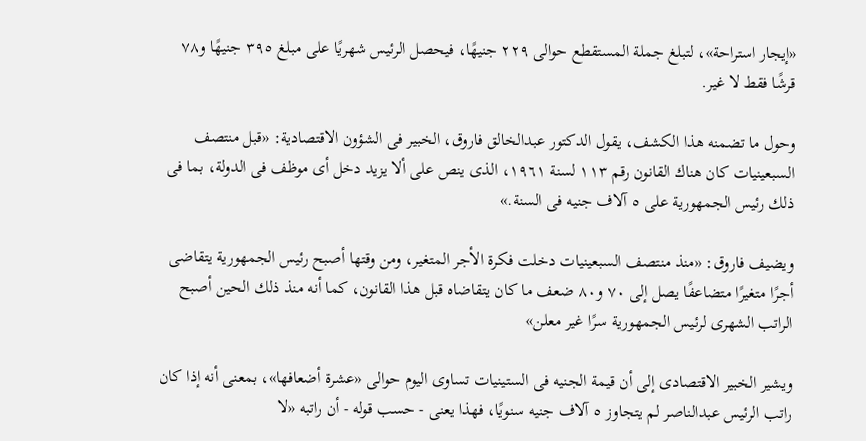«إيجار استراحة»، لتبلغ جملة المستقطع حوالى ٢٢٩ جنيهًا، فيحصل الرئيس شهريًا على مبلغ ٣٩٥ جنيهًا و٧٨ قرشًا فقط لا غير.

وحول ما تضمنه هذا الكشف، يقول الدكتور عبدالخالق فاروق، الخبير فى الشؤون الاقتصادية: «قبل منتصف السبعينيات كان هناك القانون رقم ١١٣ لسنة ١٩٦١، الذى ينص على ألا يزيد دخل أى موظف فى الدولة، بما فى ذلك رئيس الجمهورية على ٥ آلاف جنيه فى السنة.»

ويضيف فاروق: «منذ منتصف السبعينيات دخلت فكرة الأجر المتغير، ومن وقتها أصبح رئيس الجمهورية يتقاضى أجرًا متغيرًا متضاعفًا يصل إلى ٧٠ و٨٠ ضعف ما كان يتقاضاه قبل هذا القانون، كما أنه منذ ذلك الحين أصبح الراتب الشهرى لرئيس الجمهورية سرًا غير معلن»

ويشير الخبير الاقتصادى إلى أن قيمة الجنيه فى الستينيات تساوى اليوم حوالى «عشرة أضعافها»، بمعنى أنه إذا كان راتب الرئيس عبدالناصر لم يتجاوز ٥ آلاف جنيه سنويًا، فهذا يعنى - حسب قوله - أن راتبه «لا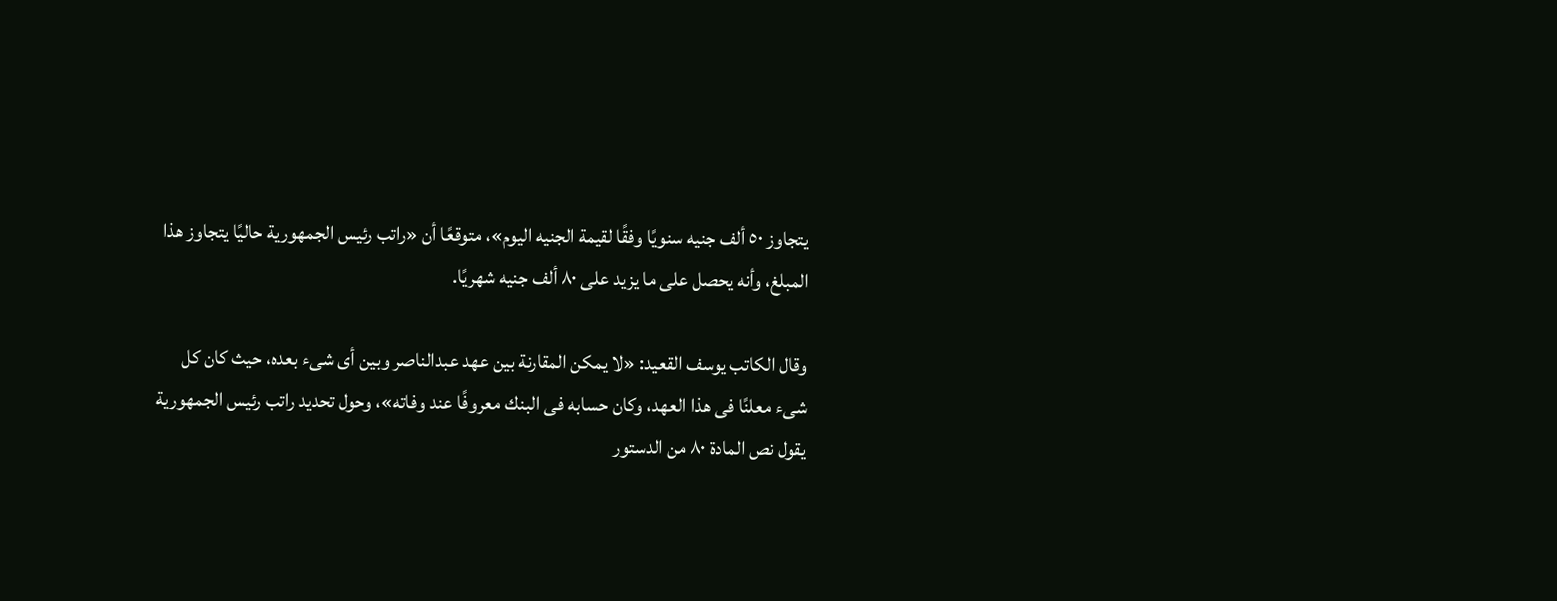يتجاوز ٥٠ ألف جنيه سنويًا وفقًا لقيمة الجنيه اليوم»، متوقعًا أن «راتب رئيس الجمهورية حاليًا يتجاوز هذا المبلغ، وأنه يحصل على ما يزيد على ٨٠ ألف جنيه شهريًا.

وقال الكاتب يوسف القعيد: «لا يمكن المقارنة بين عهد عبدالناصر وبين أى شىء بعده، حيث كان كل شىء معلنًا فى هذا العهد، وكان حسابه فى البنك معروفًا عند وفاته»، وحول تحديد راتب رئيس الجمهورية يقول نص المادة ٨٠ من الدستور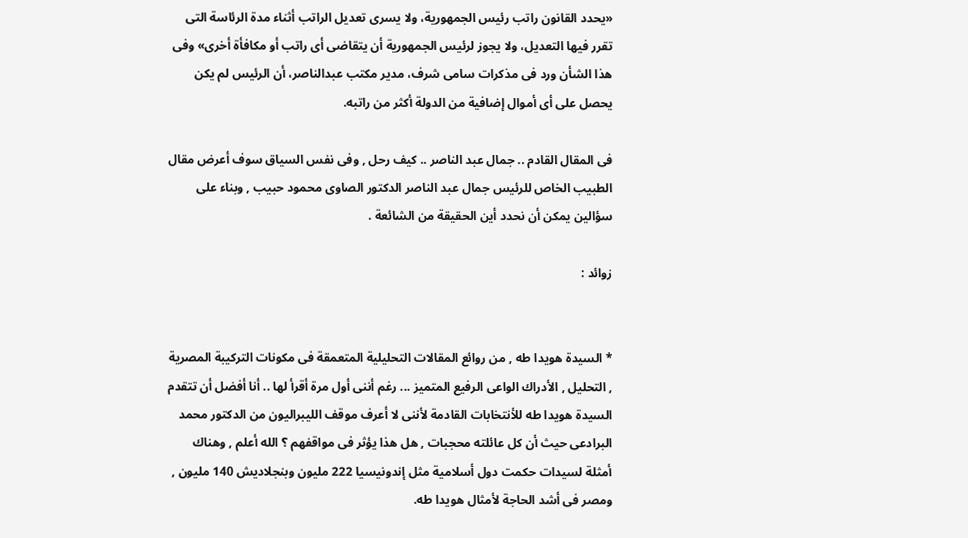«يحدد القانون راتب رئيس الجمهورية، ولا يسرى تعديل الراتب أثناء مدة الرئاسة التى تقرر فيها التعديل، ولا يجوز لرئيس الجمهورية أن يتقاضى أى راتب أو مكافأة أخرى» وفى هذا الشأن ورد فى مذكرات سامى شرف، مدير مكتب عبدالناصر، أن الرئيس لم يكن يحصل على أى أموال إضافية من الدولة أكثر من راتبه.

فى المقال القادم .. جمال عبد الناصر .. كيف رحل , وفى نفس السياق سوف أعرض مقال الطبيب الخاص للرئيس جمال عبد الناصر الدكتور الصاوى محمود حبيب , وبناء على سؤالين يمكن أن نحدد أين الحقيقة من الشائعة .

زوائد :


* السيدة هويدا طه , من روائع المقالات التحليلية المتعمقة فى مكونات التركيبة المصرية , التحليل , الأدراك الواعى الرفيع المتميز ... رغم أننى أول مرة أقرأ لها .. أنا أفضل أن تتقدم السيدة هويدا طه للأنتخابات القادمة لأننى لا أعرف موقف الليبراليون من الدكتور محمد البرادعى حيث أن كل عائلته محجبات , هل هذا يؤثر فى مواقفهم ؟ الله أعلم , وهناك أمثلة لسيدات حكمت دول أسلامية مثل إندونيسيا 222 مليون وبنجلاديش 140 مليون , ومصر فى أشد الحاجة لأمثال هويدا طه.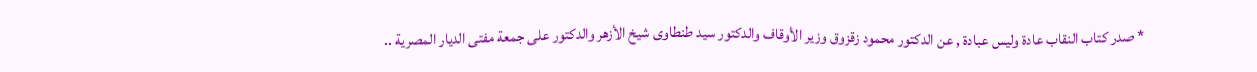* صدر كتاب النقاب عادة وليس عبادة , عن الدكتور محمود زقزوق وزير الأوقاف والدكتور سيد طنطاوى شيخ الأزهر والدكتور على جمعة مفتى الديار المصرية ..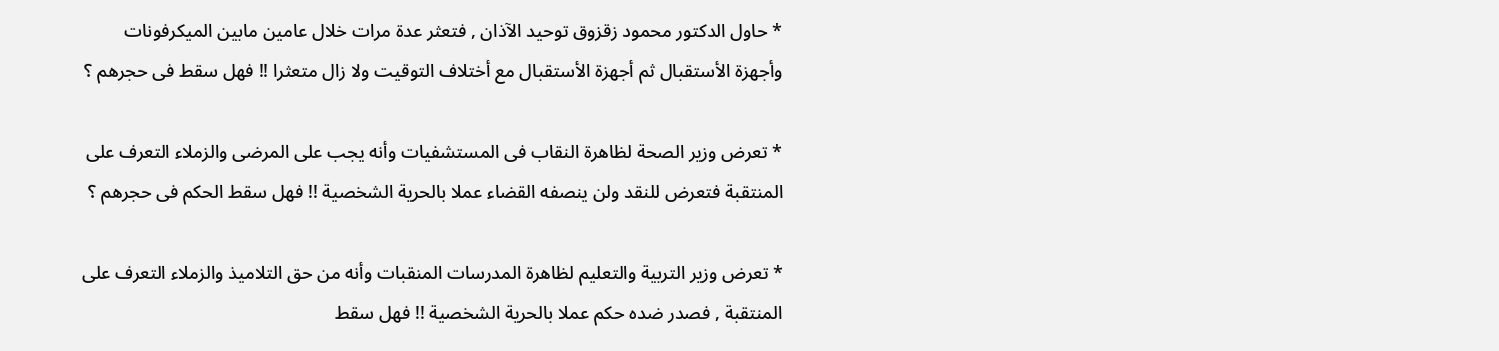* حاول الدكتور محمود زقزوق توحيد الآذان , فتعثر عدة مرات خلال عامين مابين الميكرفونات وأجهزة الأستقبال ثم أجهزة الأستقبال مع أختلاف التوقيت ولا زال متعثرا !! فهل سقط فى حجرهم ؟

* تعرض وزير الصحة لظاهرة النقاب فى المستشفيات وأنه يجب على المرضى والزملاء التعرف على المنتقبة فتعرض للنقد ولن ينصفه القضاء عملا بالحرية الشخصية !! فهل سقط الحكم فى حجرهم ؟

* تعرض وزير التربية والتعليم لظاهرة المدرسات المنقبات وأنه من حق التلاميذ والزملاء التعرف على المنتقبة , فصدر ضده حكم عملا بالحرية الشخصية !! فهل سقط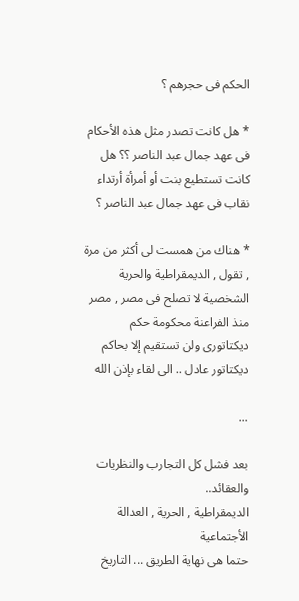الحكم فى حجرهم ؟

* هل كانت تصدر مثل هذه الأحكام فى عهد جمال عبد الناصر ؟؟ هل كانت تستطيع بنت أو أمرأة أرتداء نقاب فى عهد جمال عبد الناصر ؟

* هناك من همست لى أكثر من مرة , تقول , الديمقراطية والحرية الشخصية لا تصلح فى مصر , مصر منذ الفراعنة محكومة حكم ديكتاتورى ولن تستقيم إلا بحاكم ديكتاتور عادل .. الى لقاء بإذن الله

...

بعد فشل كل التجارب والنظريات والعقائد..
الديمقراطية , الحرية , العدالة الأجتماعية
حتما هى نهاية الطريق ... التاريخ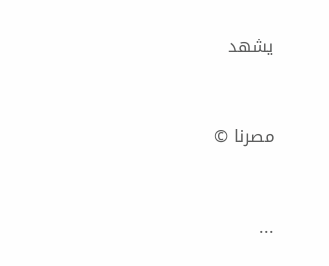يشهد



مصرنا ©



...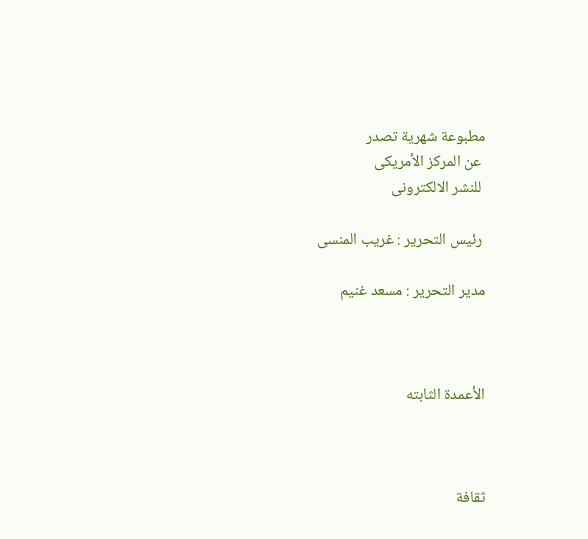مطبوعة شهرية تصدر
 عن المركز الأمريكى
 للنشر الالكترونى

 رئيس التحرير : غريب المنسى

مدير التحرير : مسعد غنيم



الأعمدة الثابته



ثقافة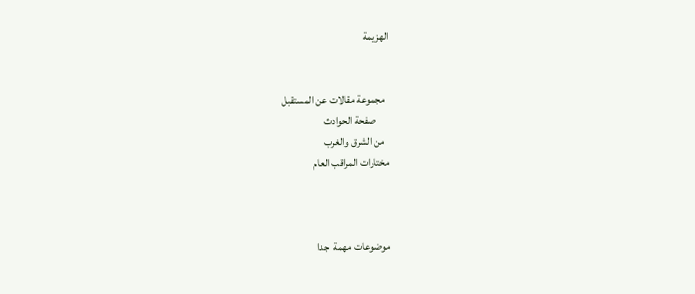الهزيمة


  مجموعة مقالات عن المستقبل
      صفحة الحوادث
  من الشرق والغرب
مختارات المراقب العام



موضوعات مهمة  جدا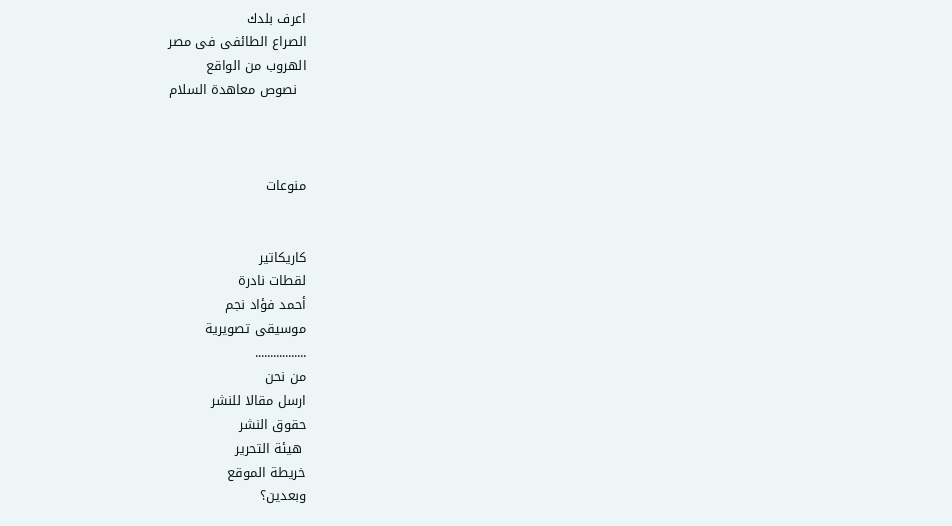اعرف بلدك
الصراع الطائفى فى مصر
الهروب من الواقع
  نصوص معاهدة السلام



منوعات


كاريكاتير
لقطات نادرة
أحمد فؤاد نجم
موسيقى تصويرية
.................
من نحن
ارسل مقالا للنشر
حقوق النشر
 هيئة التحرير
خريطة الموقع
وبعدين؟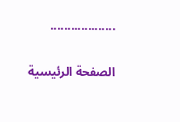...................

الصفحة الرئيسية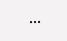...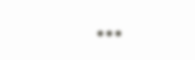...